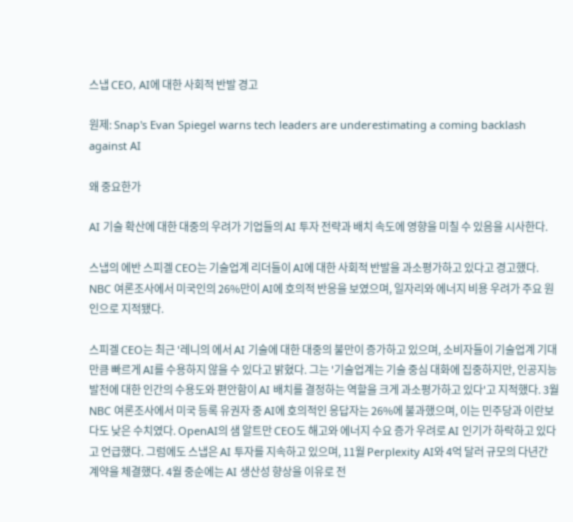스냅 CEO, AI에 대한 사회적 반발 경고

원제: Snap's Evan Spiegel warns tech leaders are underestimating a coming backlash against AI

왜 중요한가

AI 기술 확산에 대한 대중의 우려가 기업들의 AI 투자 전략과 배치 속도에 영향을 미칠 수 있음을 시사한다.

스냅의 에반 스피겔 CEO는 기술업계 리더들이 AI에 대한 사회적 반발을 과소평가하고 있다고 경고했다. NBC 여론조사에서 미국인의 26%만이 AI에 호의적 반응을 보였으며, 일자리와 에너지 비용 우려가 주요 원인으로 지적됐다.

스피겔 CEO는 최근 '레니의 에서 AI 기술에 대한 대중의 불만이 증가하고 있으며, 소비자들이 기술업계 기대만큼 빠르게 AI를 수용하지 않을 수 있다고 밝혔다. 그는 '기술업계는 기술 중심 대화에 집중하지만, 인공지능 발전에 대한 인간의 수용도와 편안함이 AI 배치를 결정하는 역할을 크게 과소평가하고 있다'고 지적했다. 3월 NBC 여론조사에서 미국 등록 유권자 중 AI에 호의적인 응답자는 26%에 불과했으며, 이는 민주당과 이란보다도 낮은 수치였다. OpenAI의 샘 알트만 CEO도 해고와 에너지 수요 증가 우려로 AI 인기가 하락하고 있다고 언급했다. 그럼에도 스냅은 AI 투자를 지속하고 있으며, 11월 Perplexity AI와 4억 달러 규모의 다년간 계약을 체결했다. 4월 중순에는 AI 생산성 향상을 이유로 전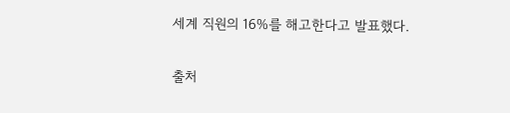세계 직원의 16%를 해고한다고 발표했다.

출처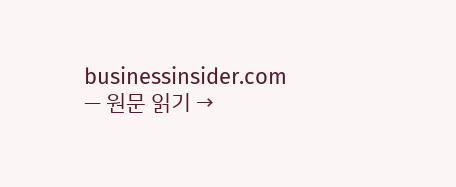businessinsider.com — 원문 읽기 →